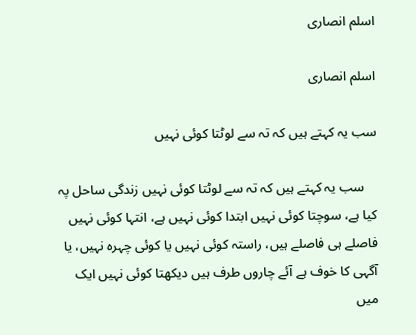اسلم انصاری

اسلم انصاری

سب یہ کہتے ہیں کہ تہ سے لوٹتا کوئی نہیں

    سب یہ کہتے ہیں کہ تہ سے لوٹتا کوئی نہیں زندگی ساحل پہ کیا ہے، سوچتا کوئی نہیں ابتدا کوئی نہیں ہے، انتہا کوئی نہیں فاصلے ہی فاصلے ہیں، راستہ کوئی نہیں یا کوئی چہرہ نہیں، یا آگہی کا خوف ہے آئے چاروں طرف ہیں دیکھتا کوئی نہیں ایک میں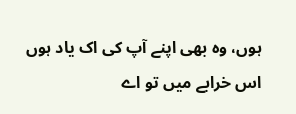ہوں، وہ بھی اپنے آپ کی اک یاد ہوں اس خرابے میں تو اے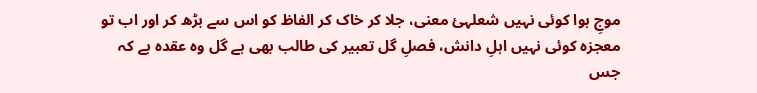موجِ ہوا کوئی نہیں شعلہئ معنی، جلا کر خاک کر الفاظ کو اس سے بڑھ کر اور اب تو معجزہ کوئی نہیں اہلِ دانش، فصلِ گل تعبیر کی طالب بھی ہے گل وہ عقدہ ہے کہ جس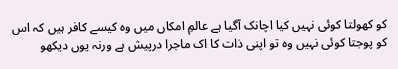کو کھولتا کوئی نہیں کیا اچانک آگیا ہے عالمِ امکاں میں وہ کیسے کافر ہیں کہ اس کو پوجتا کوئی نہیں وہ تو اپنی ذات کا اک ماجرا درپیش ہے ورنہ یوں دیکھو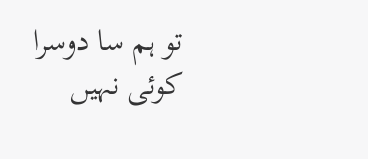تو ہم سا دوسرا کوئی نہیں